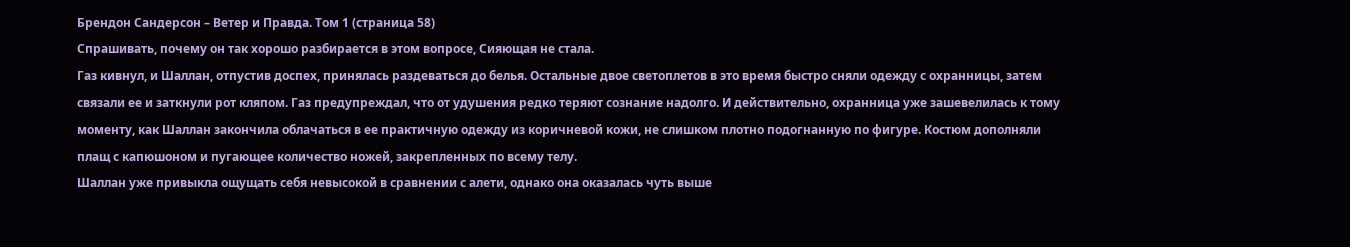Брендон Сандерсон – Ветер и Правда. Том 1 (страница 58)
Спрашивать, почему он так хорошо разбирается в этом вопросе, Сияющая не стала.
Газ кивнул, и Шаллан, отпустив доспех, принялась раздеваться до белья. Остальные двое светоплетов в это время быстро сняли одежду с охранницы, затем связали ее и заткнули рот кляпом. Газ предупреждал, что от удушения редко теряют сознание надолго. И действительно, охранница уже зашевелилась к тому моменту, как Шаллан закончила облачаться в ее практичную одежду из коричневой кожи, не слишком плотно подогнанную по фигуре. Костюм дополняли плащ с капюшоном и пугающее количество ножей, закрепленных по всему телу.
Шаллан уже привыкла ощущать себя невысокой в сравнении с алети, однако она оказалась чуть выше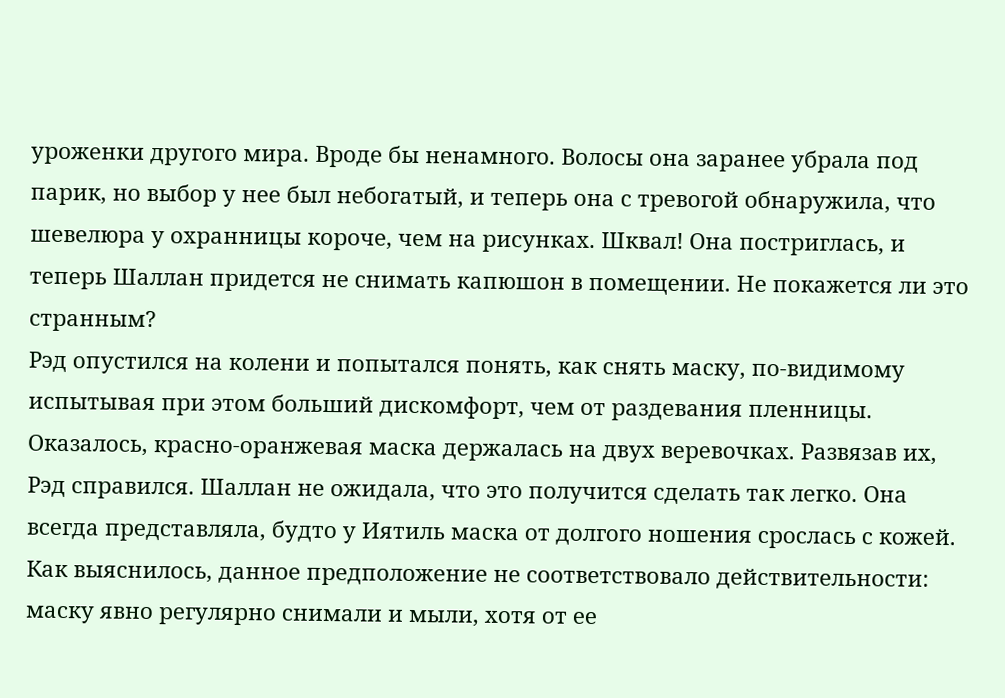уроженки другого мира. Вроде бы ненамного. Волосы она заранее убрала под парик, но выбор у нее был небогатый, и теперь она с тревогой обнаружила, что шевелюра у охранницы короче, чем на рисунках. Шквал! Она постриглась, и теперь Шаллан придется не снимать капюшон в помещении. Не покажется ли это странным?
Рэд опустился на колени и попытался понять, как снять маску, по-видимому испытывая при этом больший дискомфорт, чем от раздевания пленницы. Оказалось, красно-оранжевая маска держалась на двух веревочках. Развязав их, Рэд справился. Шаллан не ожидала, что это получится сделать так легко. Она всегда представляла, будто у Иятиль маска от долгого ношения срослась с кожей. Как выяснилось, данное предположение не соответствовало действительности: маску явно регулярно снимали и мыли, хотя от ее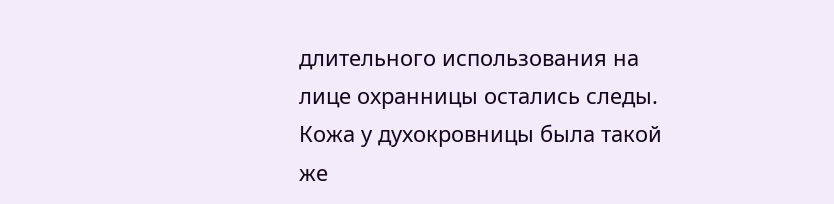длительного использования на лице охранницы остались следы.
Кожа у духокровницы была такой же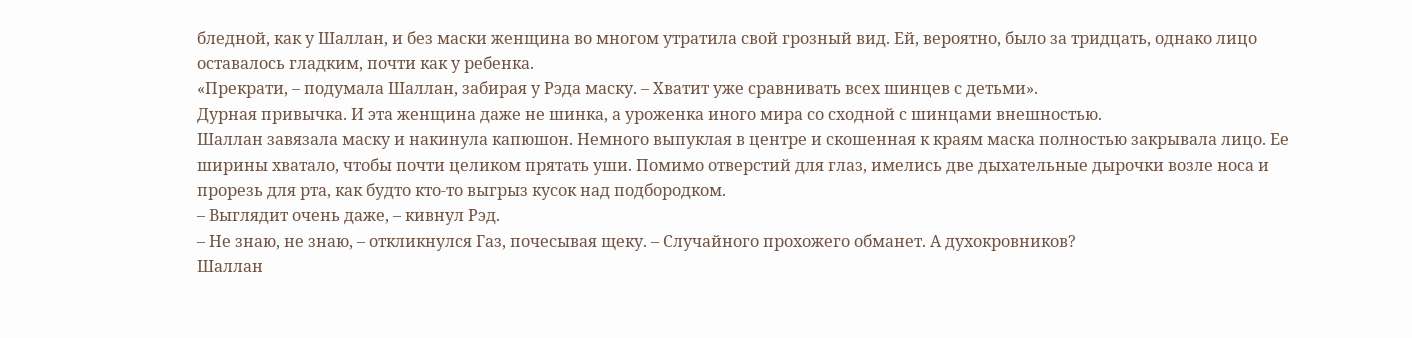бледной, как у Шаллан, и без маски женщина во многом утратила свой грозный вид. Ей, вероятно, было за тридцать, однако лицо оставалось гладким, почти как у ребенка.
«Прекрати, – подумала Шаллан, забирая у Рэда маску. – Хватит уже сравнивать всех шинцев с детьми».
Дурная привычка. И эта женщина даже не шинка, а уроженка иного мира со сходной с шинцами внешностью.
Шаллан завязала маску и накинула капюшон. Немного выпуклая в центре и скошенная к краям маска полностью закрывала лицо. Ее ширины хватало, чтобы почти целиком прятать уши. Помимо отверстий для глаз, имелись две дыхательные дырочки возле носа и прорезь для рта, как будто кто-то выгрыз кусок над подбородком.
– Выглядит очень даже, – кивнул Рэд.
– Не знаю, не знаю, – откликнулся Газ, почесывая щеку. – Случайного прохожего обманет. А духокровников?
Шаллан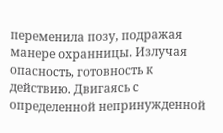переменила позу, подражая манере охранницы. Излучая опасность, готовность к действию. Двигаясь с определенной непринужденной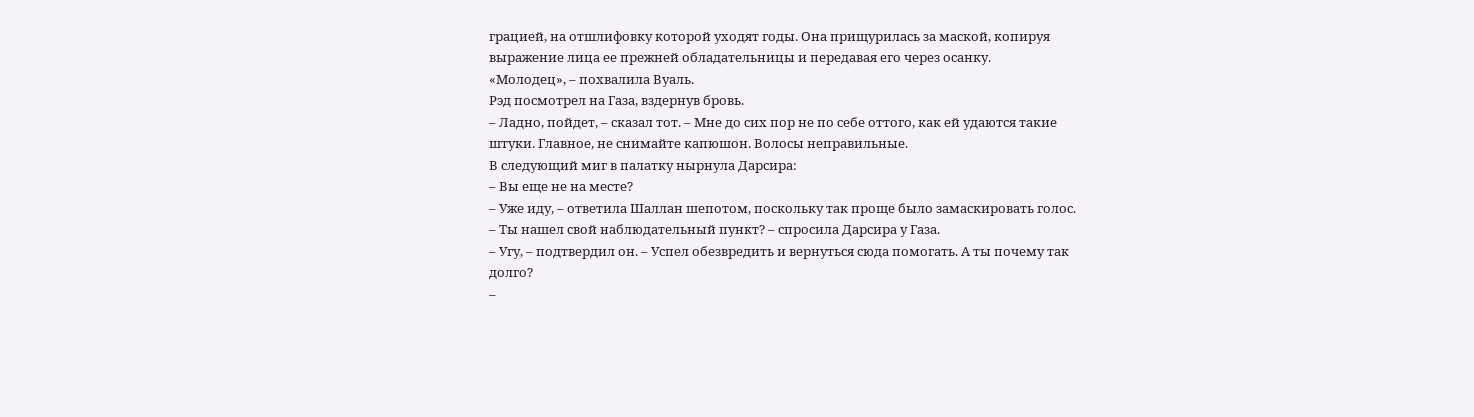грацией, на отшлифовку которой уходят годы. Она прищурилась за маской, копируя выражение лица ее прежней обладательницы и передавая его через осанку.
«Молодец», – похвалила Вуаль.
Рэд посмотрел на Газа, вздернув бровь.
– Ладно, пойдет, – сказал тот. – Мне до сих пор не по себе оттого, как ей удаются такие штуки. Главное, не снимайте капюшон. Волосы неправильные.
В следующий миг в палатку нырнула Дарсира:
– Вы еще не на месте?
– Уже иду, – ответила Шаллан шепотом, поскольку так проще было замаскировать голос.
– Ты нашел свой наблюдательный пункт? – спросила Дарсира у Газа.
– Угу, – подтвердил он. – Успел обезвредить и вернуться сюда помогать. А ты почему так долго?
–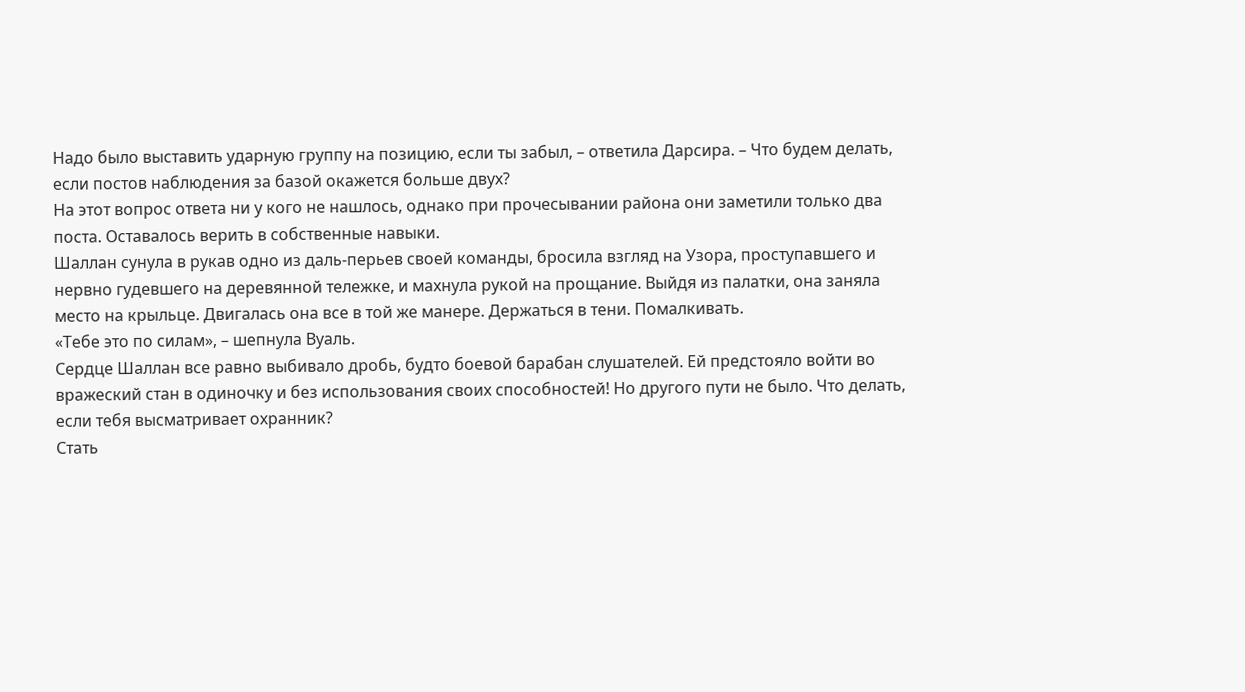Надо было выставить ударную группу на позицию, если ты забыл, – ответила Дарсира. – Что будем делать, если постов наблюдения за базой окажется больше двух?
На этот вопрос ответа ни у кого не нашлось, однако при прочесывании района они заметили только два поста. Оставалось верить в собственные навыки.
Шаллан сунула в рукав одно из даль-перьев своей команды, бросила взгляд на Узора, проступавшего и нервно гудевшего на деревянной тележке, и махнула рукой на прощание. Выйдя из палатки, она заняла место на крыльце. Двигалась она все в той же манере. Держаться в тени. Помалкивать.
«Тебе это по силам», – шепнула Вуаль.
Сердце Шаллан все равно выбивало дробь, будто боевой барабан слушателей. Ей предстояло войти во вражеский стан в одиночку и без использования своих способностей! Но другого пути не было. Что делать, если тебя высматривает охранник?
Стать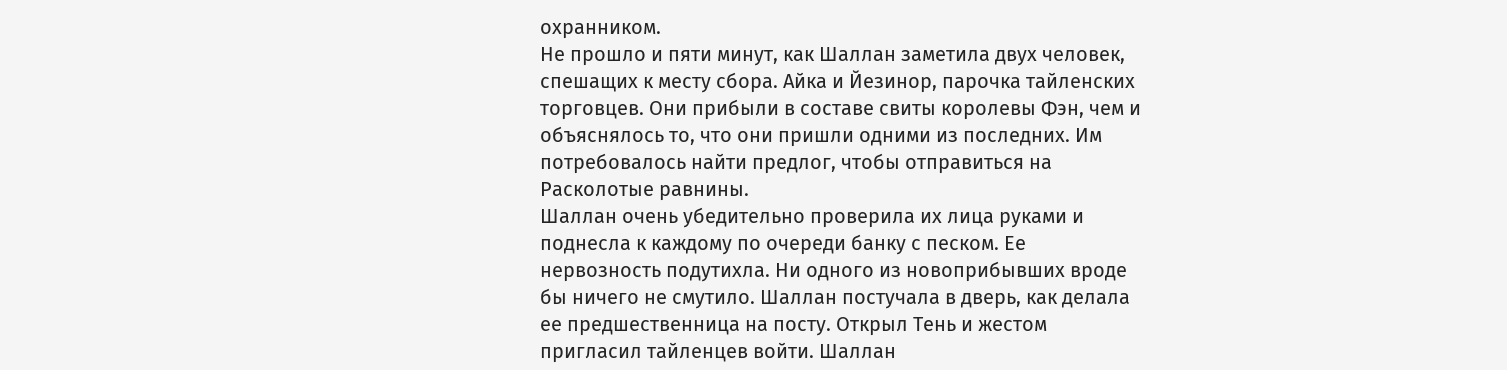охранником.
Не прошло и пяти минут, как Шаллан заметила двух человек, спешащих к месту сбора. Айка и Йезинор, парочка тайленских торговцев. Они прибыли в составе свиты королевы Фэн, чем и объяснялось то, что они пришли одними из последних. Им потребовалось найти предлог, чтобы отправиться на Расколотые равнины.
Шаллан очень убедительно проверила их лица руками и поднесла к каждому по очереди банку с песком. Ее нервозность подутихла. Ни одного из новоприбывших вроде бы ничего не смутило. Шаллан постучала в дверь, как делала ее предшественница на посту. Открыл Тень и жестом пригласил тайленцев войти. Шаллан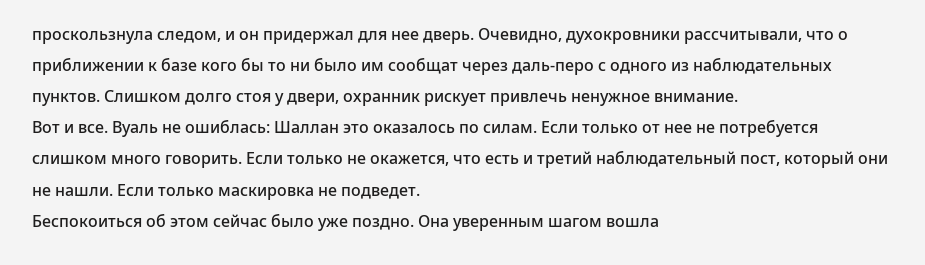проскользнула следом, и он придержал для нее дверь. Очевидно, духокровники рассчитывали, что о приближении к базе кого бы то ни было им сообщат через даль-перо с одного из наблюдательных пунктов. Слишком долго стоя у двери, охранник рискует привлечь ненужное внимание.
Вот и все. Вуаль не ошиблась: Шаллан это оказалось по силам. Если только от нее не потребуется слишком много говорить. Если только не окажется, что есть и третий наблюдательный пост, который они не нашли. Если только маскировка не подведет.
Беспокоиться об этом сейчас было уже поздно. Она уверенным шагом вошла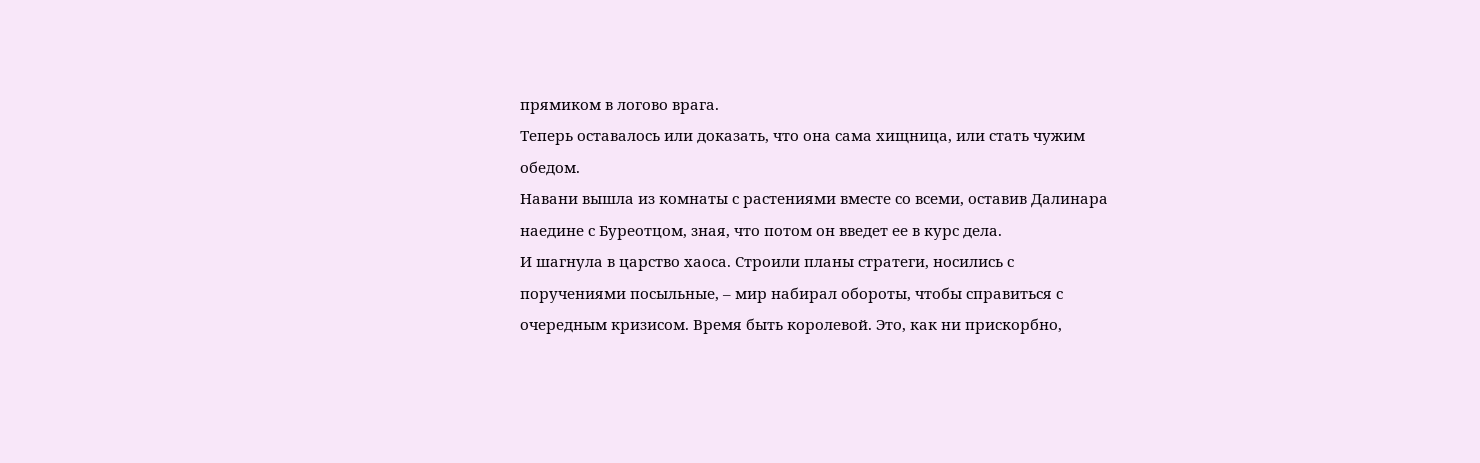прямиком в логово врага.
Теперь оставалось или доказать, что она сама хищница, или стать чужим обедом.
Навани вышла из комнаты с растениями вместе со всеми, оставив Далинара наедине с Буреотцом, зная, что потом он введет ее в курс дела.
И шагнула в царство хаоса. Строили планы стратеги, носились с поручениями посыльные, – мир набирал обороты, чтобы справиться с очередным кризисом. Время быть королевой. Это, как ни прискорбно,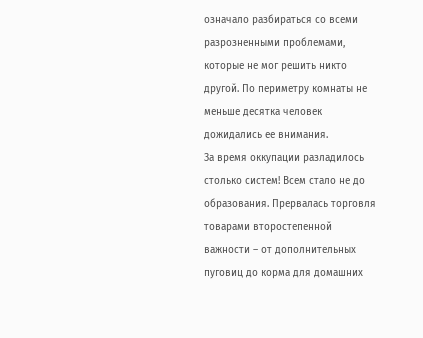означало разбираться со всеми разрозненными проблемами, которые не мог решить никто другой. По периметру комнаты не меньше десятка человек дожидались ее внимания.
За время оккупации разладилось столько систем! Всем стало не до образования. Прервалась торговля товарами второстепенной важности – от дополнительных пуговиц до корма для домашних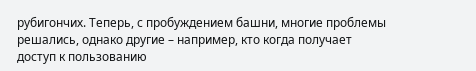рубигончих. Теперь, с пробуждением башни, многие проблемы решались, однако другие – например, кто когда получает доступ к пользованию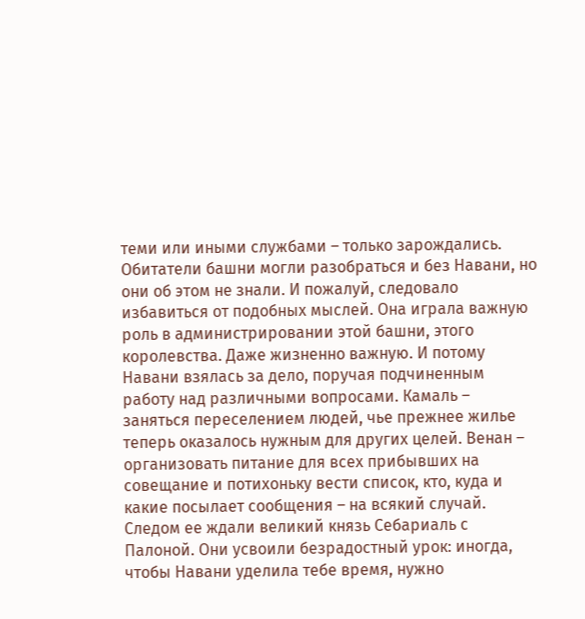теми или иными службами – только зарождались.
Обитатели башни могли разобраться и без Навани, но они об этом не знали. И пожалуй, следовало избавиться от подобных мыслей. Она играла важную роль в администрировании этой башни, этого королевства. Даже жизненно важную. И потому Навани взялась за дело, поручая подчиненным работу над различными вопросами. Камаль – заняться переселением людей, чье прежнее жилье теперь оказалось нужным для других целей. Венан – организовать питание для всех прибывших на совещание и потихоньку вести список, кто, куда и какие посылает сообщения – на всякий случай.
Следом ее ждали великий князь Себариаль с Палоной. Они усвоили безрадостный урок: иногда, чтобы Навани уделила тебе время, нужно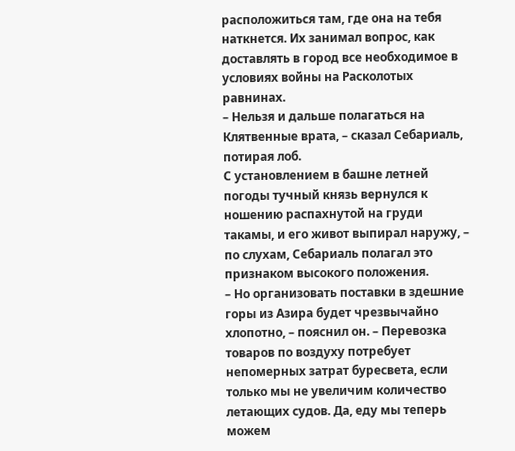расположиться там, где она на тебя наткнется. Их занимал вопрос, как доставлять в город все необходимое в условиях войны на Расколотых равнинах.
– Нельзя и дальше полагаться на Клятвенные врата, – сказал Себариаль, потирая лоб.
С установлением в башне летней погоды тучный князь вернулся к ношению распахнутой на груди такамы, и его живот выпирал наружу, – по слухам, Себариаль полагал это признаком высокого положения.
– Но организовать поставки в здешние горы из Азира будет чрезвычайно хлопотно, – пояснил он. – Перевозка товаров по воздуху потребует непомерных затрат буресвета, если только мы не увеличим количество летающих судов. Да, еду мы теперь можем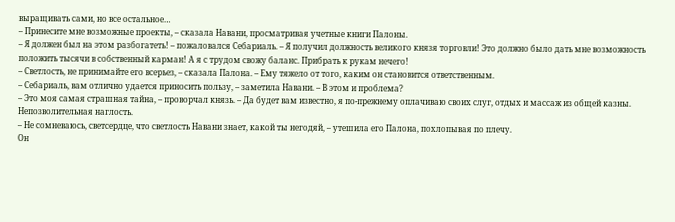выращивать сами, но все остальное…
– Принесите мне возможные проекты, – сказала Навани, просматривая учетные книги Палоны.
– Я должен был на этом разбогатеть! – пожаловался Себариаль. – Я получил должность великого князя торговли! Это должно было дать мне возможность положить тысячи в собственный карман! А я с трудом свожу баланс. Прибрать к рукам нечего!
– Светлость, не принимайте его всерьез, – сказала Палона. – Ему тяжело от того, каким он становится ответственным.
– Себариаль, вам отлично удается приносить пользу, – заметила Навани. – В этом и проблема?
– Это моя самая страшная тайна, – проворчал князь. – Да будет вам известно, я по-прежнему оплачиваю своих слуг, отдых и массаж из общей казны. Непозволительная наглость.
– Не сомневаюсь, светсердце, что светлость Навани знает, какой ты негодяй, – утешила его Палона, похлопывая по плечу.
Он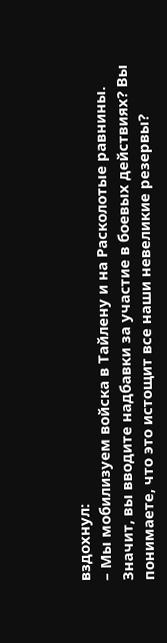вздохнул:
– Мы мобилизуем войска в Тайлену и на Расколотые равнины. Значит, вы вводите надбавки за участие в боевых действиях? Вы понимаете, что это истощит все наши невеликие резервы?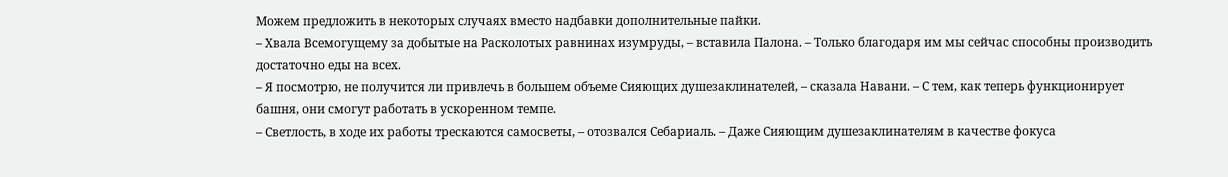Можем предложить в некоторых случаях вместо надбавки дополнительные пайки.
– Хвала Всемогущему за добытые на Расколотых равнинах изумруды, – вставила Палона. – Только благодаря им мы сейчас способны производить достаточно еды на всех.
– Я посмотрю, не получится ли привлечь в большем объеме Сияющих душезаклинателей, – сказала Навани. – С тем, как теперь функционирует башня, они смогут работать в ускоренном темпе.
– Светлость, в ходе их работы трескаются самосветы, – отозвался Себариаль. – Даже Сияющим душезаклинателям в качестве фокуса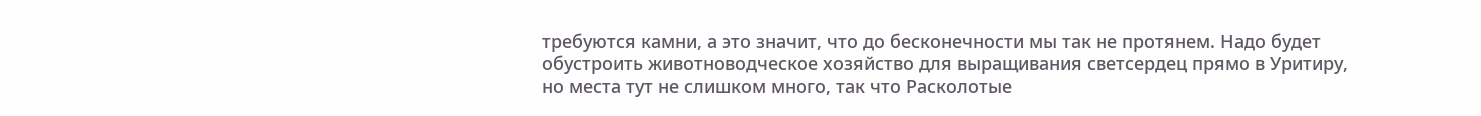требуются камни, а это значит, что до бесконечности мы так не протянем. Надо будет обустроить животноводческое хозяйство для выращивания светсердец прямо в Уритиру, но места тут не слишком много, так что Расколотые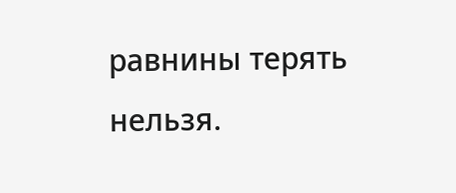равнины терять нельзя.